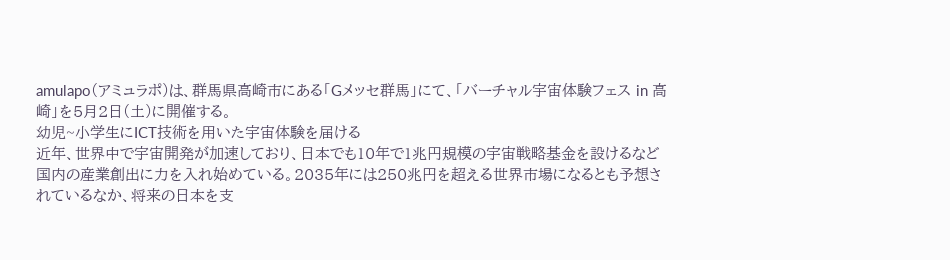amulapo(アミュラポ)は、群馬県高崎市にある「Gメッセ群馬」にて、「バーチャル宇宙体験フェス in 高崎」を5月2日(土)に開催する。
幼児~小学生にICT技術を用いた宇宙体験を届ける
近年、世界中で宇宙開発が加速しており、日本でも10年で1兆円規模の宇宙戦略基金を設けるなど国内の産業創出に力を入れ始めている。2035年には250兆円を超える世界市場になるとも予想されているなか、将来の日本を支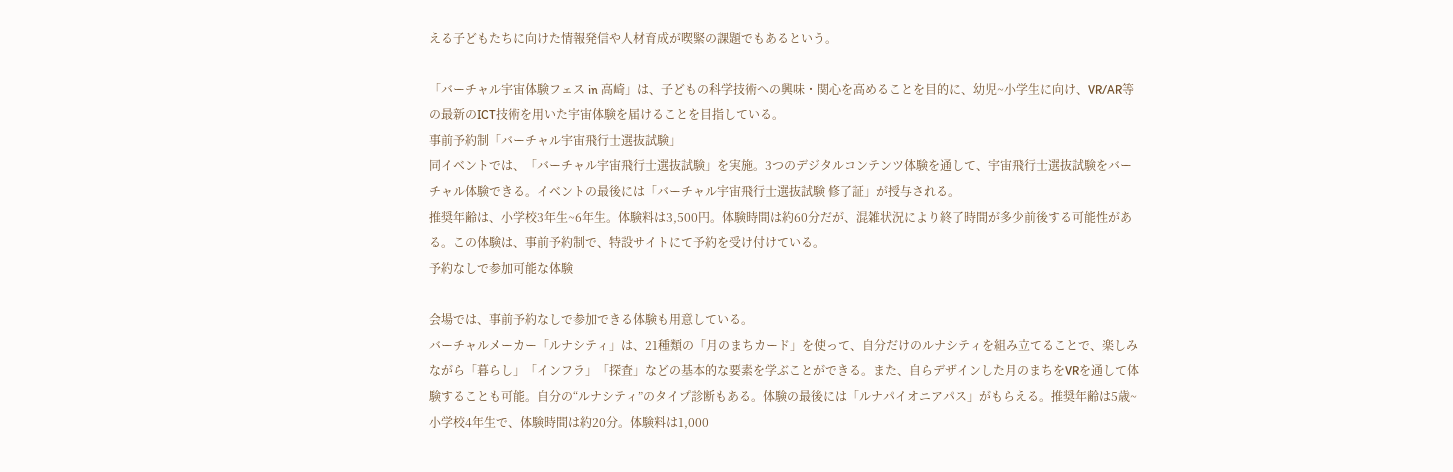える子どもたちに向けた情報発信や人材育成が喫緊の課題でもあるという。

「バーチャル宇宙体験フェス in 高崎」は、子どもの科学技術への興味・関心を高めることを目的に、幼児~小学生に向け、VR/AR等の最新のICT技術を用いた宇宙体験を届けることを目指している。
事前予約制「バーチャル宇宙飛行士選抜試験」
同イベントでは、「バーチャル宇宙飛行士選抜試験」を実施。3つのデジタルコンテンツ体験を通して、宇宙飛行士選抜試験をバーチャル体験できる。イベントの最後には「バーチャル宇宙飛行士選抜試験 修了証」が授与される。
推奨年齢は、小学校3年生~6年生。体験料は3,500円。体験時間は約60分だが、混雑状況により終了時間が多少前後する可能性がある。この体験は、事前予約制で、特設サイトにて予約を受け付けている。
予約なしで参加可能な体験

会場では、事前予約なしで参加できる体験も用意している。
バーチャルメーカー「ルナシティ」は、21種類の「月のまちカード」を使って、自分だけのルナシティを組み立てることで、楽しみながら「暮らし」「インフラ」「探査」などの基本的な要素を学ぶことができる。また、自らデザインした月のまちをVRを通して体験することも可能。自分の“ルナシティ”のタイプ診断もある。体験の最後には「ルナパイオニアパス」がもらえる。推奨年齢は5歳~小学校4年生で、体験時間は約20分。体験料は1,000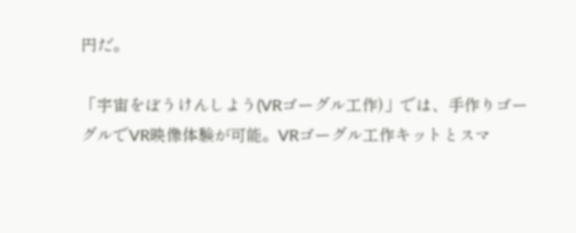円だ。

「宇宙をぼうけんしよう(VRゴーグル工作)」では、手作りゴーグルでVR映像体験が可能。VRゴーグル工作キットとスマ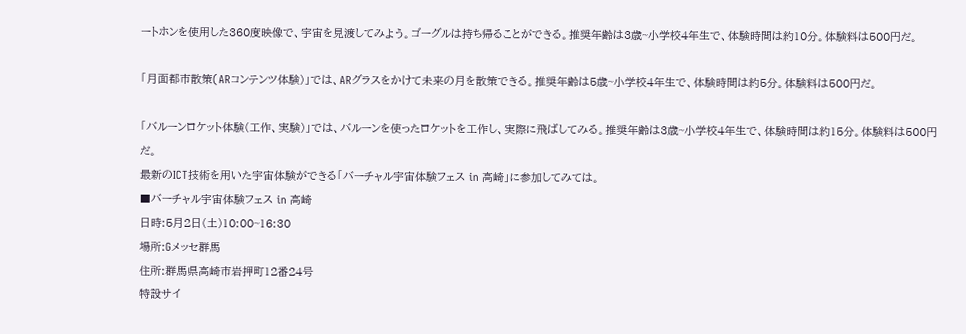ートホンを使用した360度映像で、宇宙を見渡してみよう。ゴーグルは持ち帰ることができる。推奨年齢は3歳~小学校4年生で、体験時間は約10分。体験料は500円だ。

「月面都市散策(ARコンテンツ体験)」では、ARグラスをかけて未来の月を散策できる。推奨年齢は5歳~小学校4年生で、体験時間は約5分。体験料は500円だ。

「バルーンロケット体験(工作、実験)」では、バルーンを使ったロケットを工作し、実際に飛ばしてみる。推奨年齢は3歳~小学校4年生で、体験時間は約15分。体験料は500円だ。
最新のICT技術を用いた宇宙体験ができる「バーチャル宇宙体験フェス in 高崎」に参加してみては。
■バーチャル宇宙体験フェス in 高崎
日時:5月2日(土)10:00~16:30
場所:Gメッセ群馬
住所:群馬県高崎市岩押町12番24号
特設サイ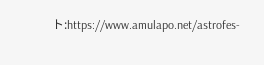ト:https://www.amulapo.net/astrofes-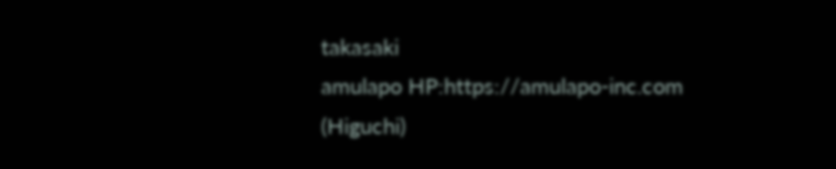takasaki
amulapo HP:https://amulapo-inc.com
(Higuchi)